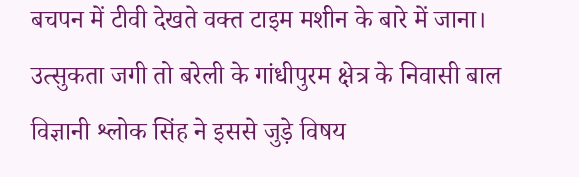बचपन में टीवी देखते वक्त टाइम मशीन के बारे में जाना। उत्सुकता जगी तो बरेली के गांधीपुरम क्षेत्र के निवासी बाल विज्ञानी श्लोक सिंह ने इससे जुड़े विषय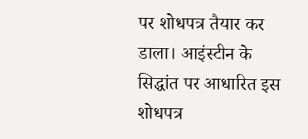पर शोधपत्र तैयार कर डाला। आइंस्टीन के सिद्धांत पर आधारित इस शोधपत्र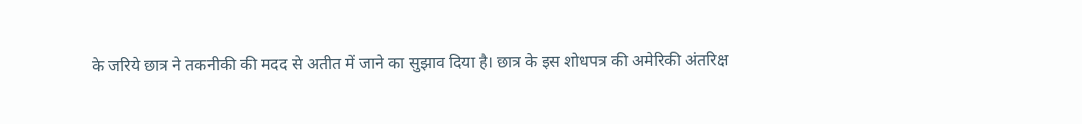के जरिये छात्र ने तकनीकी की मदद से अतीत में जाने का सुझाव दिया है। छात्र के इस शोधपत्र की अमेरिकी अंतरिक्ष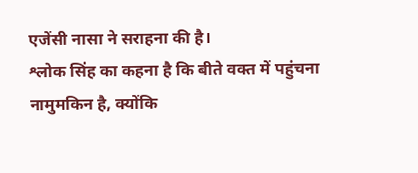एजेंसी नासा ने सराहना की है।
श्लोक सिंह का कहना है कि बीते वक्त में पहुंचना नामुमकिन है, क्योंकि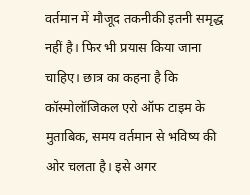वर्तमान में मौजूद तकनीकी इतनी समृद्ध नहीं है। फिर भी प्रयास किया जाना चाहिए। छात्र का कहना है कि कॉस्मोलॉजिकल एरो ऑफ टाइम के मुताबिक, समय वर्तमान से भविष्य की ओर चलता है। इसे अगर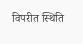विपरीत स्थिति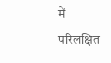में परिलक्षित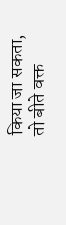किया जा सकता, तो बीते वक्त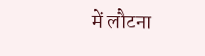में लौटना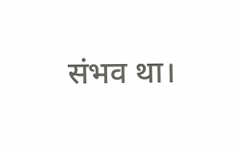संभव था।